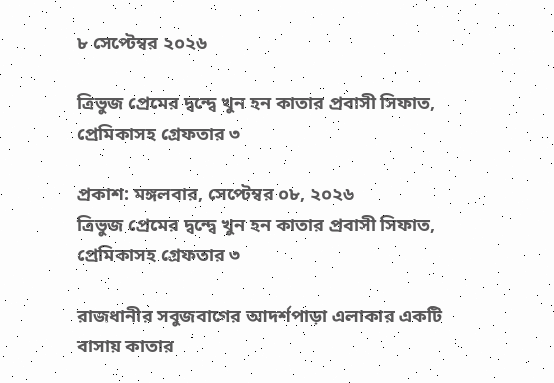৮ সেপ্টেম্বর ২০২৬

ত্রিভুজ প্রেমের দ্বন্দ্বে খুন হন কাতার প্রবাসী সিফাত, প্রেমিকাসহ গ্রেফতার ৩

প্রকাশ: মঙ্গলবার, সেপ্টেম্বর ০৮, ২০২৬
ত্রিভুজ প্রেমের দ্বন্দ্বে খুন হন কাতার প্রবাসী সিফাত, প্রেমিকাসহ গ্রেফতার ৩

রাজধানীর সবুজবাগের আদর্শপাড়া এলাকার একটি বাসায় কাতার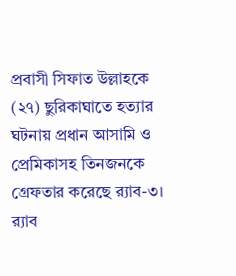প্রবাসী সিফাত উল্লাহকে (২৭) ছুরিকাঘাতে হত্যার ঘটনায় প্রধান আসামি ও প্রেমিকাসহ তিনজনকে গ্রেফতার করেছে র‍্যাব-৩। র‍্যাব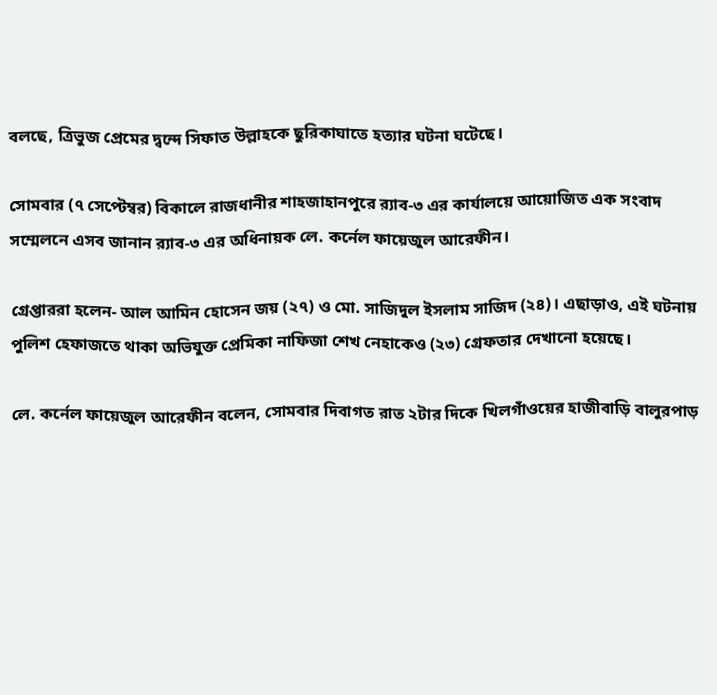বলছে, ত্রিভুজ প্রেমের দ্বন্দে সিফাত উল্লাহকে ছুরিকাঘাতে হত্যার ঘটনা ঘটেছে।

সোমবার (৭ সেপ্টেম্বর) বিকালে রাজধানীর শাহজাহানপুরে র‍্যাব-৩ এর কার্যালয়ে আয়োজিত এক সংবাদ সম্মেলনে এসব জানান র‍্যাব-৩ এর অধিনায়ক লে. কর্নেল ফায়েজুল আরেফীন।

গ্রেপ্তাররা হলেন- আল আমিন হোসেন জয় (২৭) ও মো. সাজিদুল ইসলাম সাজিদ (২৪)। এছাড়াও, এই ঘটনায় পুলিশ হেফাজতে থাকা অভিযুক্ত প্রেমিকা নাফিজা শেখ নেহাকেও (২৩) গ্রেফতার দেখানো হয়েছে।

লে. কর্নেল ফায়েজুল আরেফীন বলেন, সোমবার দিবাগত রাত ২টার দিকে খিলগাঁওয়ের হাজীবাড়ি বালুরপাড়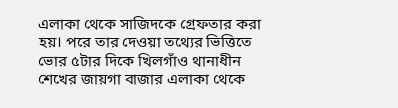এলাকা থেকে সাজিদকে গ্রেফতার করা হয়। পরে তার দেওয়া তথ্যের ভিত্তিতে ভোর ৫টার দিকে খিলগাঁও থানাধীন শেখের জায়গা বাজার এলাকা থেকে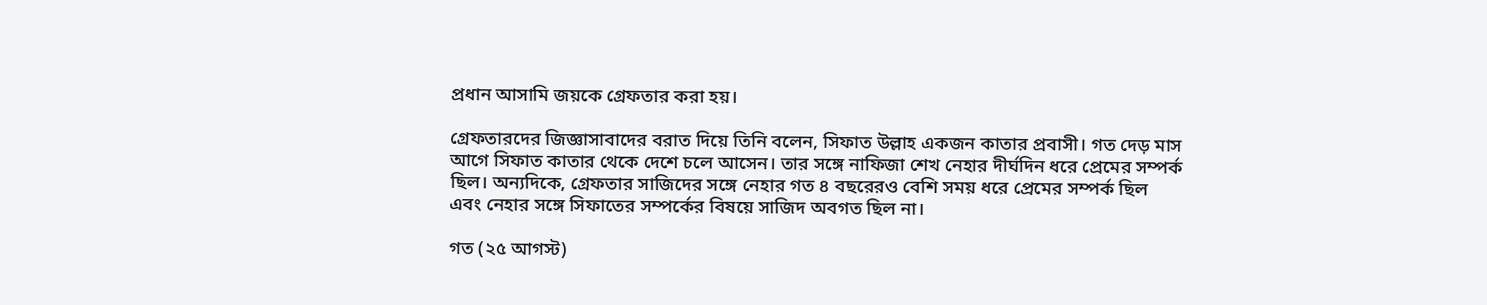প্রধান আসামি জয়কে গ্রেফতার করা হয়।

গ্রেফতারদের জিজ্ঞাসাবাদের বরাত দিয়ে তিনি বলেন, সিফাত উল্লাহ একজন কাতার প্রবাসী। গত দেড় মাস আগে সিফাত কাতার থেকে দেশে চলে আসেন। তার সঙ্গে নাফিজা শেখ নেহার দীর্ঘদিন ধরে প্রেমের সম্পর্ক ছিল। অন্যদিকে, গ্রেফতার সাজিদের সঙ্গে নেহার গত ৪ বছরেরও বেশি সময় ধরে প্রেমের সম্পর্ক ছিল এবং নেহার সঙ্গে সিফাতের সম্পর্কের বিষয়ে সাজিদ অবগত ছিল না।

গত (২৫ আগস্ট)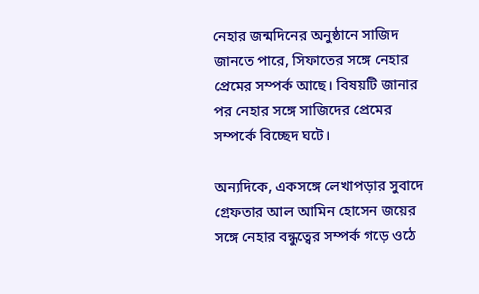নেহার জন্মদিনের অনুষ্ঠানে সাজিদ জানতে পারে, সিফাতের সঙ্গে নেহার প্রেমের সম্পর্ক আছে। বিষয়টি জানার পর নেহার সঙ্গে সাজিদের প্রেমের সম্পর্কে বিচ্ছেদ ঘটে।

অন্যদিকে, একসঙ্গে লেখাপড়ার সুবাদে গ্রেফতার আল আমিন হোসেন জয়ের সঙ্গে নেহার বন্ধুত্বের সম্পর্ক গড়ে ওঠে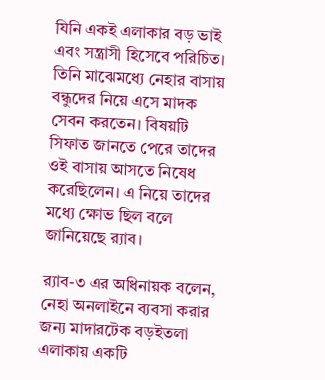যিনি একই এলাকার বড় ভাই এবং সন্ত্রাসী হিসেবে পরিচিত। তিনি মাঝেমধ্যে নেহার বাসায় বন্ধুদের নিয়ে এসে মাদক সেবন করতেন। বিষয়টি সিফাত জানতে পেরে তাদের ওই বাসায় আসতে নিষেধ করেছিলেন। এ নিয়ে তাদের মধ্যে ক্ষোভ ছিল বলে জানিয়েছে র‍্যাব।

র‍্যাব-৩ এর অধিনায়ক বলেন, নেহা অনলাইনে ব্যবসা করার জন্য মাদারটেক বড়ইতলা এলাকায় একটি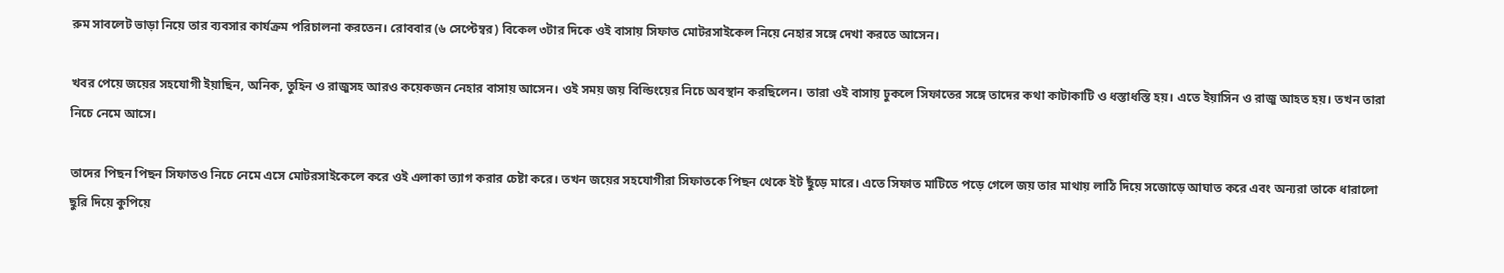রুম সাবলেট ভাড়া নিয়ে তার ব্যবসার কার্যক্রম পরিচালনা করতেন। রোববার (৬ সেপ্টেম্বর) বিকেল ৩টার দিকে ওই বাসায় সিফাত মোটরসাইকেল নিয়ে নেহার সঙ্গে দেখা করতে আসেন।

খবর পেয়ে জয়ের সহযোগী ইয়াছিন, অনিক, তুহিন ও রাজুসহ আরও কয়েকজন নেহার বাসায় আসেন। ওই সময় জয় বিল্ডিংয়ের নিচে অবস্থান করছিলেন। তারা ওই বাসায় ঢুকলে সিফাতের সঙ্গে তাদের কথা কাটাকাটি ও ধস্তাধস্তি হয়। এতে ইয়াসিন ও রাজু আহত হয়। তখন তারা নিচে নেমে আসে।

তাদের পিছন পিছন সিফাতও নিচে নেমে এসে মোটরসাইকেলে করে ওই এলাকা ত্যাগ করার চেষ্টা করে। তখন জয়ের সহযোগীরা সিফাতকে পিছন থেকে ইট ছুঁড়ে মারে। এতে সিফাত মাটিতে পড়ে গেলে জয় তার মাথায় লাঠি দিয়ে সজোড়ে আঘাত করে এবং অন্যরা তাকে ধারালো ছুরি দিয়ে কুপিয়ে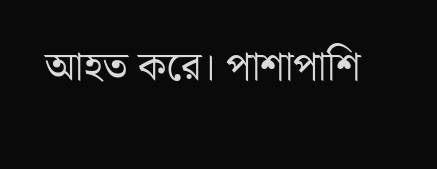আহত করে। পাশাপাশি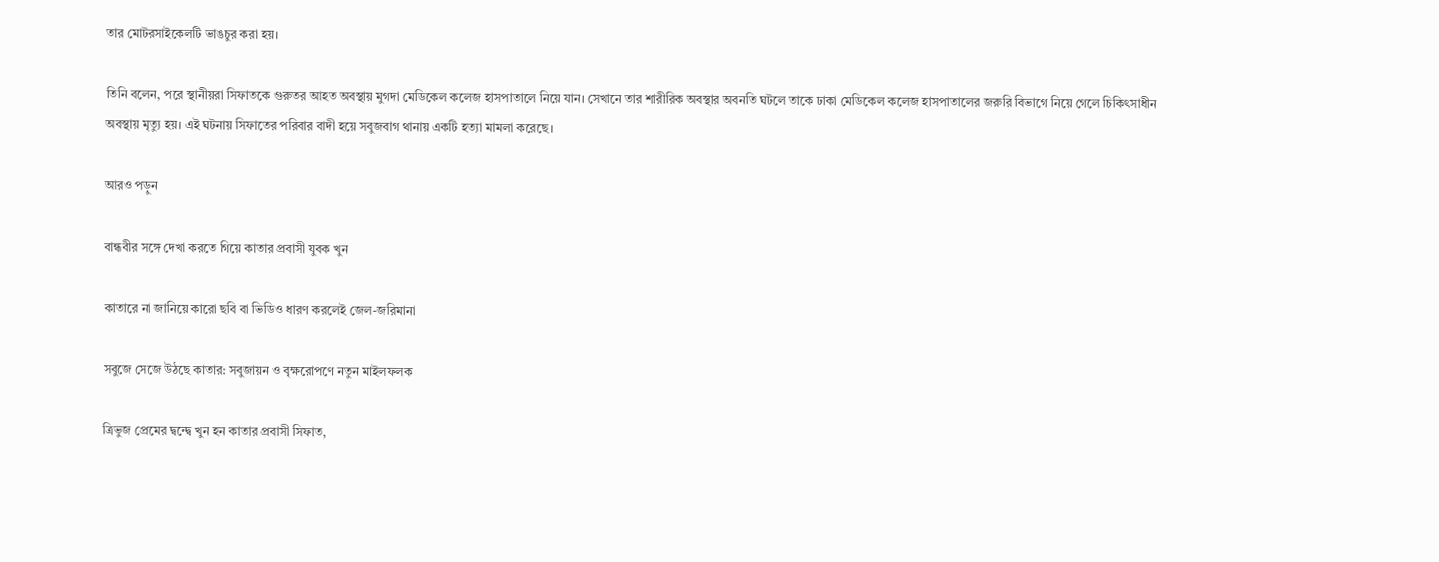তার মোটরসাইকেলটি ভাঙচুর করা হয়।

তিনি বলেন, পরে স্থানীয়রা সিফাতকে গুরুতর আহত অবস্থায় মুগদা মেডিকেল কলেজ হাসপাতালে নিয়ে যান। সেখানে তার শারীরিক অবস্থার অবনতি ঘটলে তাকে ঢাকা মেডিকেল কলেজ হাসপাতালের জরুরি বিভাগে নিয়ে গেলে চিকিৎসাধীন অবস্থায় মৃত্যু হয়। এই ঘটনায় সিফাতের পরিবার বাদী হয়ে সবুজবাগ থানায় একটি হত্যা মামলা করেছে।

আরও পড়ুন

বান্ধবীর সঙ্গে দেখা করতে গিয়ে কাতার প্রবাসী যুবক খুন

কাতারে না জানিয়ে কারো ছবি বা ভিডিও ধারণ করলেই জেল-জরিমানা

সবুজে সেজে উঠছে কাতার: সবুজায়ন ও বৃক্ষরোপণে নতুন মাইলফলক

ত্রিভুজ প্রেমের দ্বন্দ্বে খুন হন কাতার প্রবাসী সিফাত,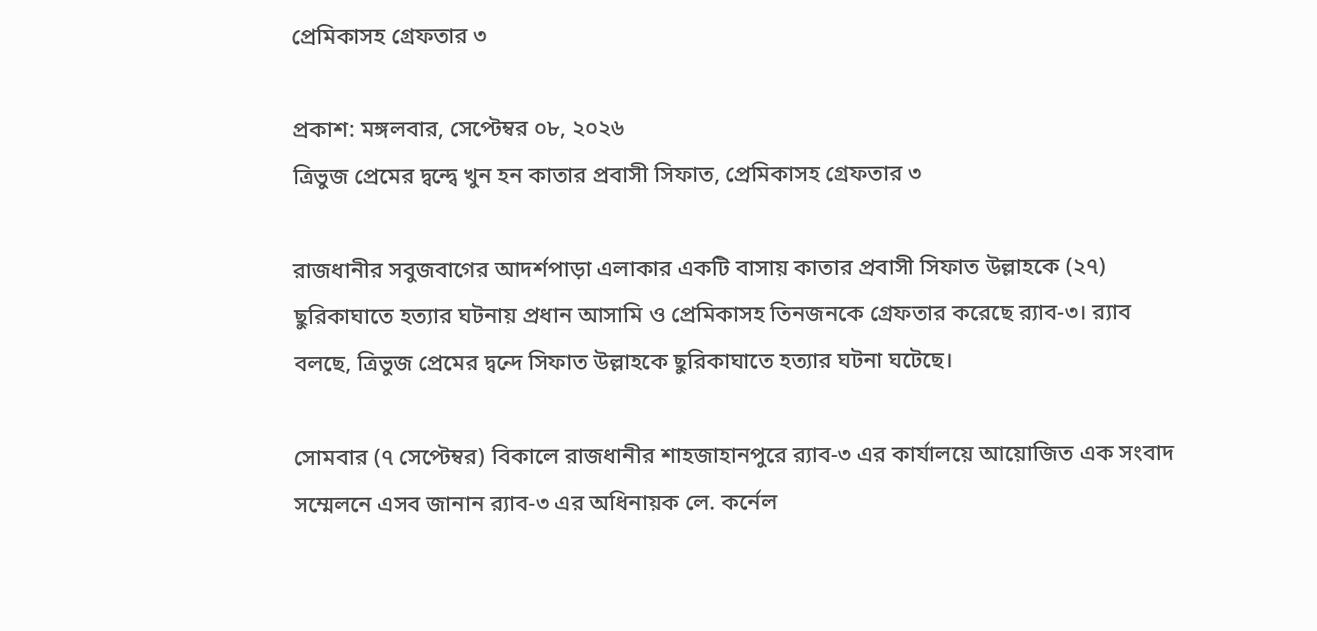প্রেমিকাসহ গ্রেফতার ৩

প্রকাশ: মঙ্গলবার, সেপ্টেম্বর ০৮, ২০২৬
ত্রিভুজ প্রেমের দ্বন্দ্বে খুন হন কাতার প্রবাসী সিফাত, প্রেমিকাসহ গ্রেফতার ৩

রাজধানীর সবুজবাগের আদর্শপাড়া এলাকার একটি বাসায় কাতার প্রবাসী সিফাত উল্লাহকে (২৭) ছুরিকাঘাতে হত্যার ঘটনায় প্রধান আসামি ও প্রেমিকাসহ তিনজনকে গ্রেফতার করেছে র‍্যাব-৩। র‍্যাব বলছে, ত্রিভুজ প্রেমের দ্বন্দে সিফাত উল্লাহকে ছুরিকাঘাতে হত্যার ঘটনা ঘটেছে।

সোমবার (৭ সেপ্টেম্বর) বিকালে রাজধানীর শাহজাহানপুরে র‍্যাব-৩ এর কার্যালয়ে আয়োজিত এক সংবাদ সম্মেলনে এসব জানান র‍্যাব-৩ এর অধিনায়ক লে. কর্নেল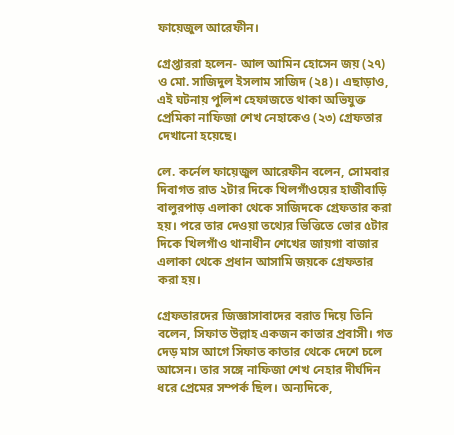ফায়েজুল আরেফীন।

গ্রেপ্তাররা হলেন- আল আমিন হোসেন জয় (২৭) ও মো. সাজিদুল ইসলাম সাজিদ (২৪)। এছাড়াও, এই ঘটনায় পুলিশ হেফাজতে থাকা অভিযুক্ত প্রেমিকা নাফিজা শেখ নেহাকেও (২৩) গ্রেফতার দেখানো হয়েছে।

লে. কর্নেল ফায়েজুল আরেফীন বলেন, সোমবার দিবাগত রাত ২টার দিকে খিলগাঁওয়ের হাজীবাড়ি বালুরপাড় এলাকা থেকে সাজিদকে গ্রেফতার করা হয়। পরে তার দেওয়া তথ্যের ভিত্তিতে ভোর ৫টার দিকে খিলগাঁও থানাধীন শেখের জায়গা বাজার এলাকা থেকে প্রধান আসামি জয়কে গ্রেফতার করা হয়।

গ্রেফতারদের জিজ্ঞাসাবাদের বরাত দিয়ে তিনি বলেন, সিফাত উল্লাহ একজন কাতার প্রবাসী। গত দেড় মাস আগে সিফাত কাতার থেকে দেশে চলে আসেন। তার সঙ্গে নাফিজা শেখ নেহার দীর্ঘদিন ধরে প্রেমের সম্পর্ক ছিল। অন্যদিকে,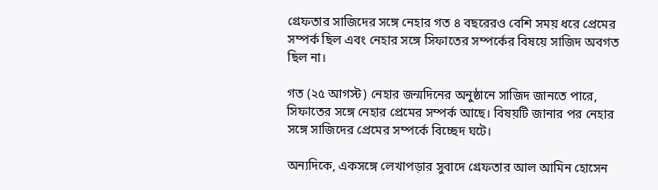গ্রেফতার সাজিদের সঙ্গে নেহার গত ৪ বছরেরও বেশি সময় ধরে প্রেমের সম্পর্ক ছিল এবং নেহার সঙ্গে সিফাতের সম্পর্কের বিষয়ে সাজিদ অবগত ছিল না।

গত (২৫ আগস্ট) নেহার জন্মদিনের অনুষ্ঠানে সাজিদ জানতে পারে, সিফাতের সঙ্গে নেহার প্রেমের সম্পর্ক আছে। বিষয়টি জানার পর নেহার সঙ্গে সাজিদের প্রেমের সম্পর্কে বিচ্ছেদ ঘটে।

অন্যদিকে, একসঙ্গে লেখাপড়ার সুবাদে গ্রেফতার আল আমিন হোসেন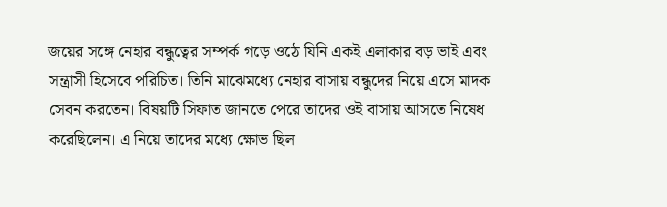জয়ের সঙ্গে নেহার বন্ধুত্বের সম্পর্ক গড়ে ওঠে যিনি একই এলাকার বড় ভাই এবং সন্ত্রাসী হিসেবে পরিচিত। তিনি মাঝেমধ্যে নেহার বাসায় বন্ধুদের নিয়ে এসে মাদক সেবন করতেন। বিষয়টি সিফাত জানতে পেরে তাদের ওই বাসায় আসতে নিষেধ করেছিলেন। এ নিয়ে তাদের মধ্যে ক্ষোভ ছিল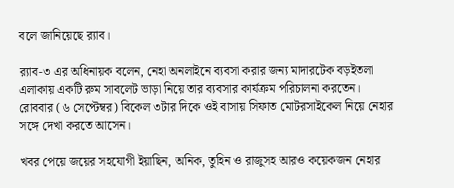বলে জানিয়েছে র‍্যাব।

র‍্যাব-৩ এর অধিনায়ক বলেন, নেহা অনলাইনে ব্যবসা করার জন্য মাদারটেক বড়ইতলা এলাকায় একটি রুম সাবলেট ভাড়া নিয়ে তার ব্যবসার কার্যক্রম পরিচালনা করতেন। রোববার (৬ সেপ্টেম্বর) বিকেল ৩টার দিকে ওই বাসায় সিফাত মোটরসাইকেল নিয়ে নেহার সঙ্গে দেখা করতে আসেন।

খবর পেয়ে জয়ের সহযোগী ইয়াছিন, অনিক, তুহিন ও রাজুসহ আরও কয়েকজন নেহার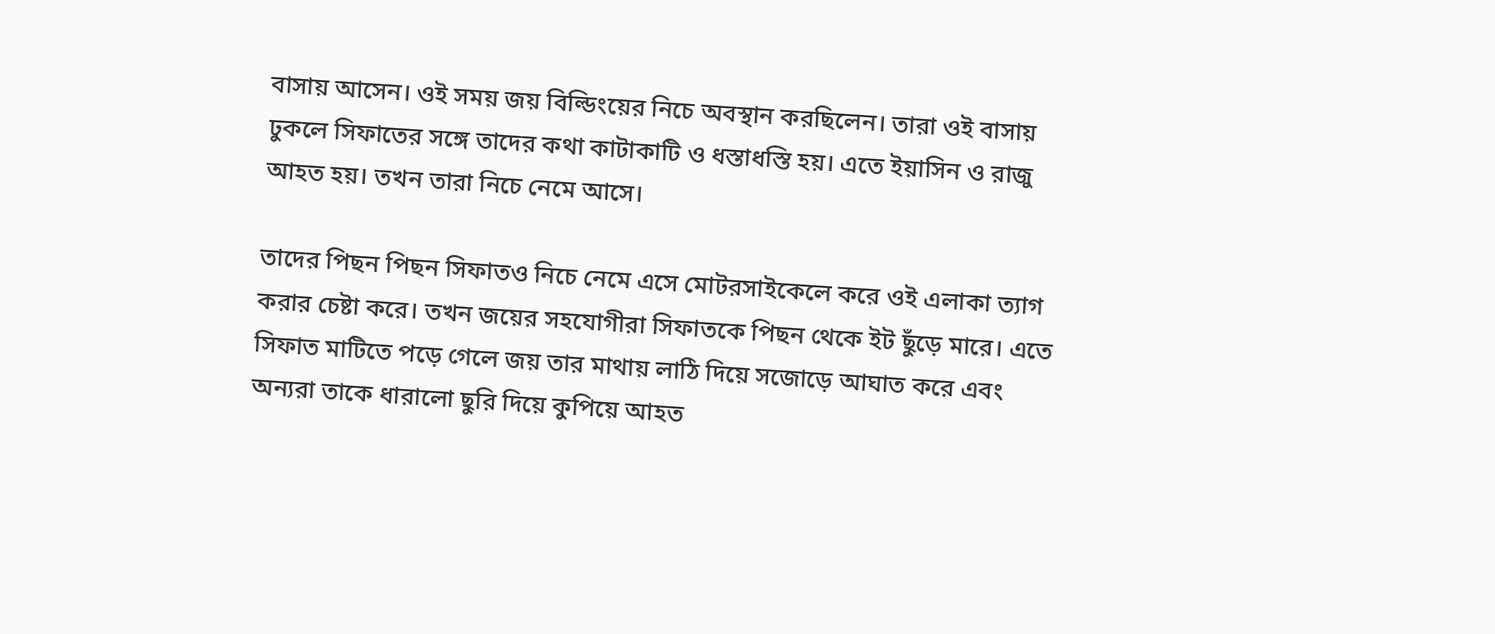বাসায় আসেন। ওই সময় জয় বিল্ডিংয়ের নিচে অবস্থান করছিলেন। তারা ওই বাসায় ঢুকলে সিফাতের সঙ্গে তাদের কথা কাটাকাটি ও ধস্তাধস্তি হয়। এতে ইয়াসিন ও রাজু আহত হয়। তখন তারা নিচে নেমে আসে।

তাদের পিছন পিছন সিফাতও নিচে নেমে এসে মোটরসাইকেলে করে ওই এলাকা ত্যাগ করার চেষ্টা করে। তখন জয়ের সহযোগীরা সিফাতকে পিছন থেকে ইট ছুঁড়ে মারে। এতে সিফাত মাটিতে পড়ে গেলে জয় তার মাথায় লাঠি দিয়ে সজোড়ে আঘাত করে এবং অন্যরা তাকে ধারালো ছুরি দিয়ে কুপিয়ে আহত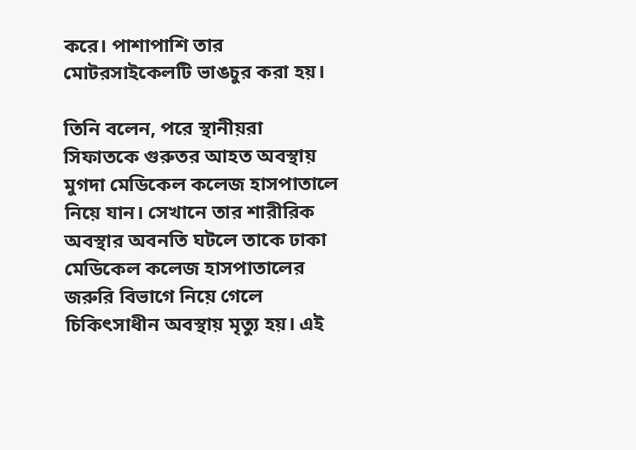করে। পাশাপাশি তার মোটরসাইকেলটি ভাঙচুর করা হয়।

তিনি বলেন, পরে স্থানীয়রা সিফাতকে গুরুতর আহত অবস্থায় মুগদা মেডিকেল কলেজ হাসপাতালে নিয়ে যান। সেখানে তার শারীরিক অবস্থার অবনতি ঘটলে তাকে ঢাকা মেডিকেল কলেজ হাসপাতালের জরুরি বিভাগে নিয়ে গেলে চিকিৎসাধীন অবস্থায় মৃত্যু হয়। এই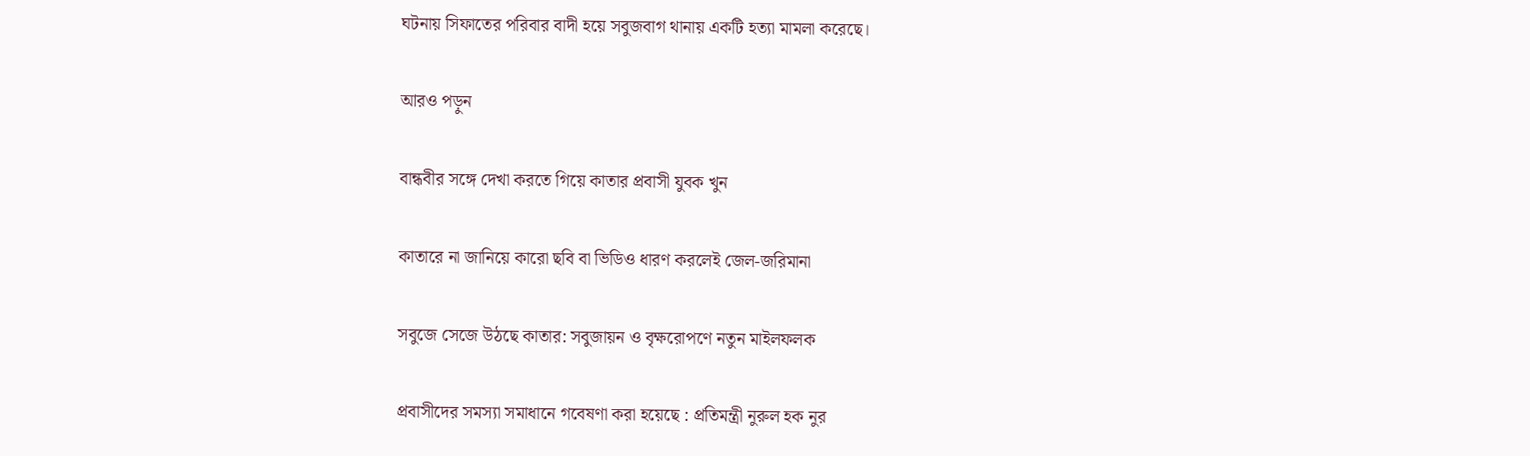ঘটনায় সিফাতের পরিবার বাদী হয়ে সবুজবাগ থানায় একটি হত্যা মামলা করেছে।

আরও পড়ুন

বান্ধবীর সঙ্গে দেখা করতে গিয়ে কাতার প্রবাসী যুবক খুন

কাতারে না জানিয়ে কারো ছবি বা ভিডিও ধারণ করলেই জেল-জরিমানা

সবুজে সেজে উঠছে কাতার: সবুজায়ন ও বৃক্ষরোপণে নতুন মাইলফলক

প্রবাসীদের সমস্যা সমাধানে গবেষণা করা হয়েছে : প্রতিমন্ত্রী নুরুল হক নুর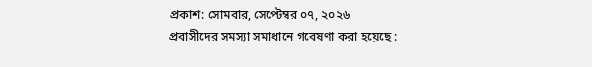প্রকাশ: সোমবার, সেপ্টেম্বর ০৭, ২০২৬
প্রবাসীদের সমস্যা সমাধানে গবেষণা করা হয়েছে :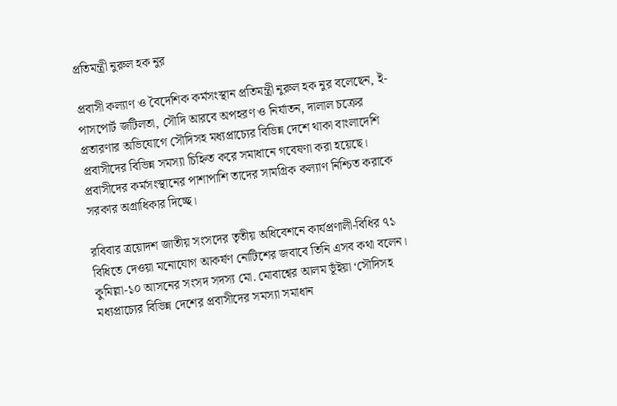প্রতিমন্ত্রী নুরুল হক নুর

প্রবাসী কল্যাণ ও বৈদেশিক কর্মসংস্থান প্রতিমন্ত্রী নুরুল হক নুর বলেছেন, ই-পাসপোর্ট জটিলতা, সৌদি আরবে অপহরণ ও নির্যাতন, দালাল চক্রের প্রতারণার অভিযোগে সৌদিসহ মধ্যপ্রাচ্যের বিভিন্ন দেশে থাকা বাংলাদেশি প্রবাসীদের বিভিন্ন সমস্যা চিহ্নিত করে সমাধানে গবেষণা করা হয়েছে। প্রবাসীদের কর্মসংস্থানের পাশাপাশি তাদের সামগ্রিক কল্যাণ নিশ্চিত করাকে সরকার অগ্রাধিকার দিচ্ছে।

রবিবার ত্রয়োদশ জাতীয় সংসদের তৃতীয় অধিবেশনে কার্যপ্রণালী-বিধির ৭১ বিধিতে দেওয়া মনোযোগ আকর্ষণ নোটিশের জবাবে তিনি এসব কথা বলেন। কুমিল্লা-১০ আসনের সংসদ সদস্য মো. মোবাশ্বের আলম ভূঁইয়া ‘সৌদিসহ মধ্যপ্রাচ্যের বিভিন্ন দেশের প্রবাসীদের সমস্যা সমাধান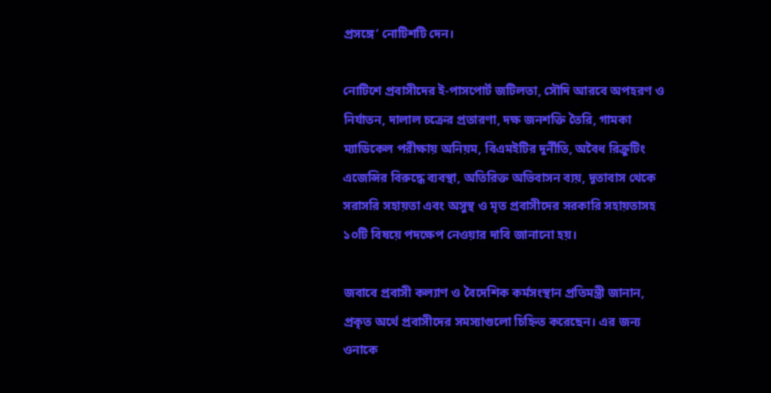প্রসঙ্গে’ নোটিশটি দেন।

নোটিশে প্রবাসীদের ই-পাসপোর্ট জটিলতা, সৌদি আরবে অপহরণ ও নির্যাতন, দালাল চক্রের প্রতারণা, দক্ষ জনশক্তি তৈরি, গামকা ম্যাডিকেল পরীক্ষায় অনিয়ম, বিএমইটির দুর্নীতি, অবৈধ রিক্রুটিং এজেন্সির বিরুদ্ধে ব্যবস্থা, অতিরিক্ত অভিবাসন ব্যয়, দূতাবাস থেকে সরাসরি সহায়তা এবং অসুস্থ ও মৃত প্রবাসীদের সরকারি সহায়তাসহ ১০টি বিষয়ে পদক্ষেপ নেওয়ার দাবি জানানো হয়।

জবাবে প্রবাসী কল্যাণ ও বৈদেশিক কর্মসংস্থান প্রতিমন্ত্রী জানান, প্রকৃত অর্থে প্রবাসীদের সমস্যাগুলো চিহ্নিত করেছেন। এর জন্য ওনাকে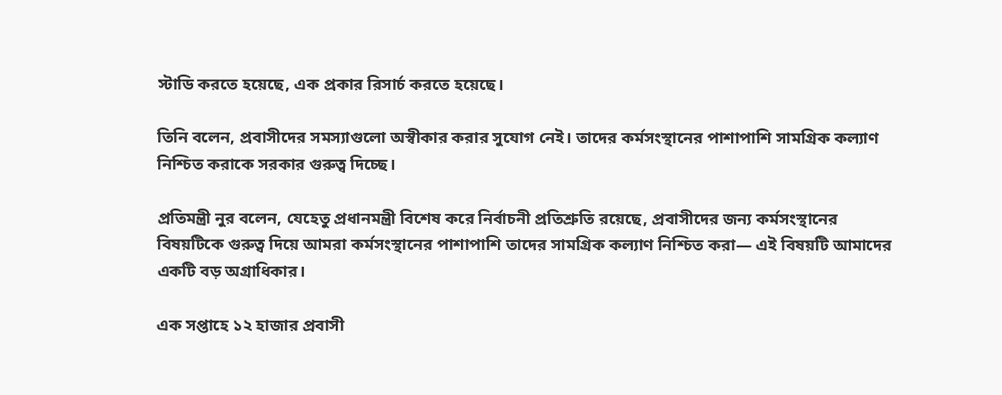স্টাডি করতে হয়েছে, এক প্রকার রিসার্চ করতে হয়েছে।

তিনি বলেন, প্রবাসীদের সমস্যাগুলো অস্বীকার করার সুযোগ নেই। তাদের কর্মসংস্থানের পাশাপাশি সামগ্রিক কল্যাণ নিশ্চিত করাকে সরকার গুরুত্ব দিচ্ছে।

প্রতিমন্ত্রী নুর বলেন, যেহেতু প্রধানমন্ত্রী বিশেষ করে নির্বাচনী প্রতিশ্রুতি রয়েছে, প্রবাসীদের জন্য কর্মসংস্থানের বিষয়টিকে গুরুত্ব দিয়ে আমরা কর্মসংস্থানের পাশাপাশি তাদের সামগ্রিক কল্যাণ নিশ্চিত করা— এই বিষয়টি আমাদের একটি বড় অগ্রাধিকার।

এক সপ্তাহে ১২ হাজার প্রবাসী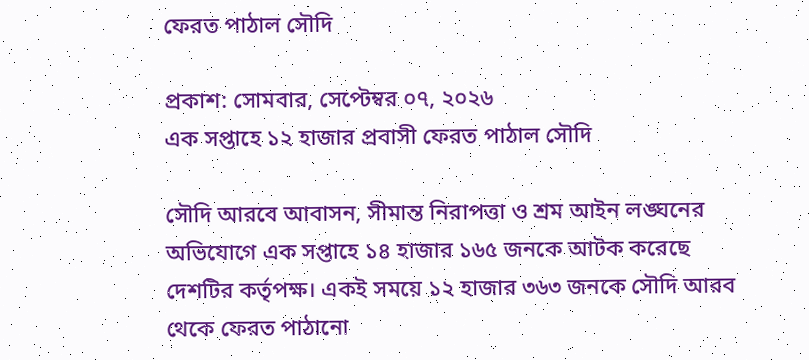ফেরত পাঠাল সৌদি

প্রকাশ: সোমবার, সেপ্টেম্বর ০৭, ২০২৬
এক সপ্তাহে ১২ হাজার প্রবাসী ফেরত পাঠাল সৌদি

সৌদি আরবে আবাসন, সীমান্ত নিরাপত্তা ও শ্রম আইন লঙ্ঘনের অভিযোগে এক সপ্তাহে ১৪ হাজার ১৬৫ জনকে আটক করেছে দেশটির কর্তৃপক্ষ। একই সময়ে ১২ হাজার ৩৬৩ জনকে সৌদি আরব থেকে ফেরত পাঠানো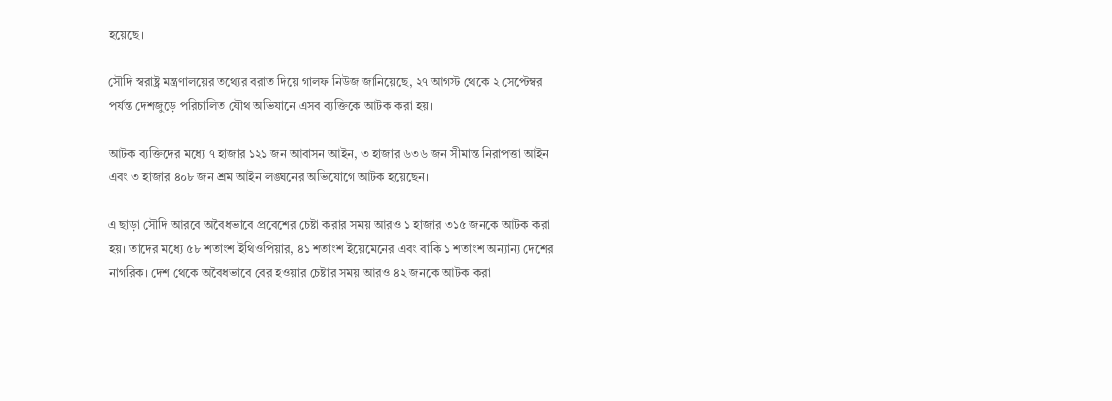হয়েছে।

সৌদি স্বরাষ্ট্র মন্ত্রণালয়ের তথ্যের বরাত দিয়ে গালফ নিউজ জানিয়েছে, ২৭ আগস্ট থেকে ২ সেপ্টেম্বর পর্যন্ত দেশজুড়ে পরিচালিত যৌথ অভিযানে এসব ব্যক্তিকে আটক করা হয়।

আটক ব্যক্তিদের মধ্যে ৭ হাজার ১২১ জন আবাসন আইন, ৩ হাজার ৬৩৬ জন সীমান্ত নিরাপত্তা আইন এবং ৩ হাজার ৪০৮ জন শ্রম আইন লঙ্ঘনের অভিযোগে আটক হয়েছেন।

এ ছাড়া সৌদি আরবে অবৈধভাবে প্রবেশের চেষ্টা করার সময় আরও ১ হাজার ৩১৫ জনকে আটক করা হয়। তাদের মধ্যে ৫৮ শতাংশ ইথিওপিয়ার, ৪১ শতাংশ ইয়েমেনের এবং বাকি ১ শতাংশ অন্যান্য দেশের নাগরিক। দেশ থেকে অবৈধভাবে বের হওয়ার চেষ্টার সময় আরও ৪২ জনকে আটক করা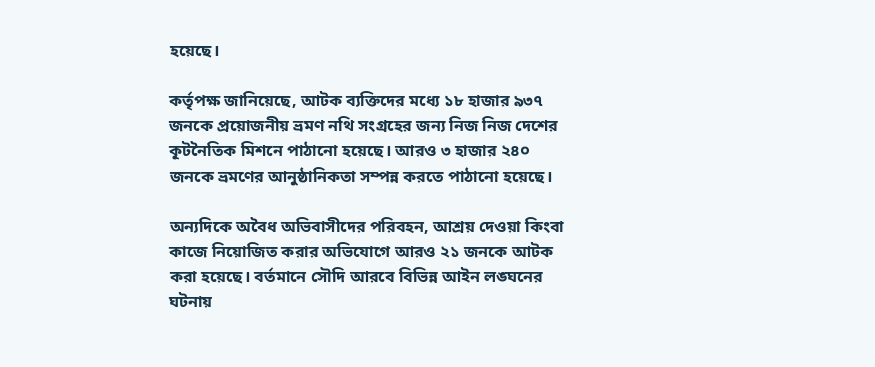হয়েছে।

কর্তৃপক্ষ জানিয়েছে, আটক ব্যক্তিদের মধ্যে ১৮ হাজার ৯৩৭ জনকে প্রয়োজনীয় ভ্রমণ নথি সংগ্রহের জন্য নিজ নিজ দেশের কূটনৈতিক মিশনে পাঠানো হয়েছে। আরও ৩ হাজার ২৪০ জনকে ভ্রমণের আনুষ্ঠানিকতা সম্পন্ন করতে পাঠানো হয়েছে।

অন্যদিকে অবৈধ অভিবাসীদের পরিবহন, আশ্রয় দেওয়া কিংবা কাজে নিয়োজিত করার অভিযোগে আরও ২১ জনকে আটক করা হয়েছে। বর্তমানে সৌদি আরবে বিভিন্ন আইন লঙ্ঘনের ঘটনায়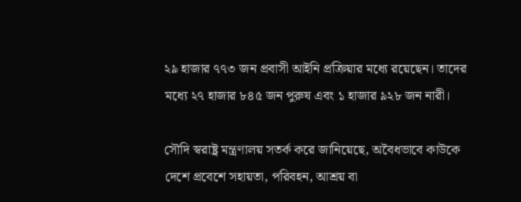২৯ হাজার ৭৭৩ জন প্রবাসী আইনি প্রক্রিয়ার মধ্যে রয়েছেন। তাদের মধ্যে ২৭ হাজার ৮৪৫ জন পুরুষ এবং ১ হাজার ৯২৮ জন নারী।

সৌদি স্বরাষ্ট্র মন্ত্রণালয় সতর্ক করে জানিয়েছে, অবৈধভাবে কাউকে দেশে প্রবেশে সহায়তা, পরিবহন, আশ্রয় বা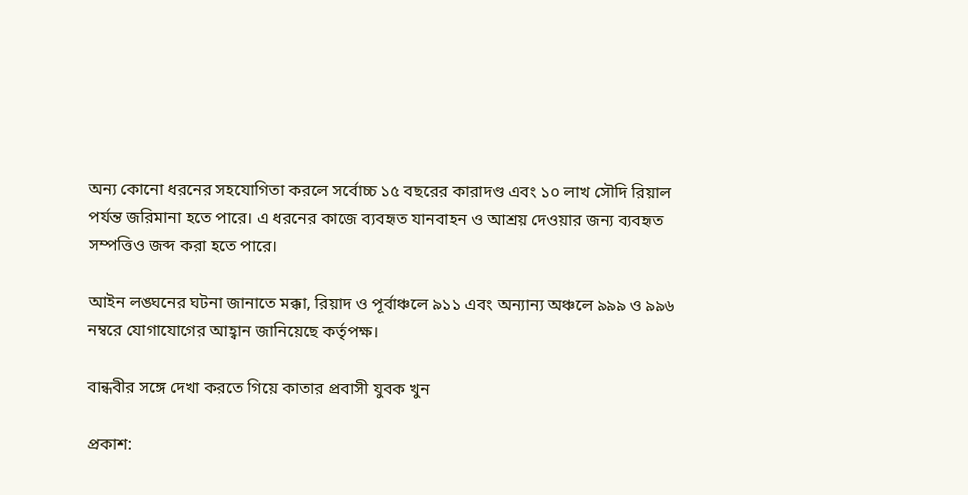অন্য কোনো ধরনের সহযোগিতা করলে সর্বোচ্চ ১৫ বছরের কারাদণ্ড এবং ১০ লাখ সৌদি রিয়াল পর্যন্ত জরিমানা হতে পারে। এ ধরনের কাজে ব্যবহৃত যানবাহন ও আশ্রয় দেওয়ার জন্য ব্যবহৃত সম্পত্তিও জব্দ করা হতে পারে।

আইন লঙ্ঘনের ঘটনা জানাতে মক্কা, রিয়াদ ও পূর্বাঞ্চলে ৯১১ এবং অন্যান্য অঞ্চলে ৯৯৯ ও ৯৯৬ নম্বরে যোগাযোগের আহ্বান জানিয়েছে কর্তৃপক্ষ।

বান্ধবীর সঙ্গে দেখা করতে গিয়ে কাতার প্রবাসী যুবক খুন

প্রকাশ: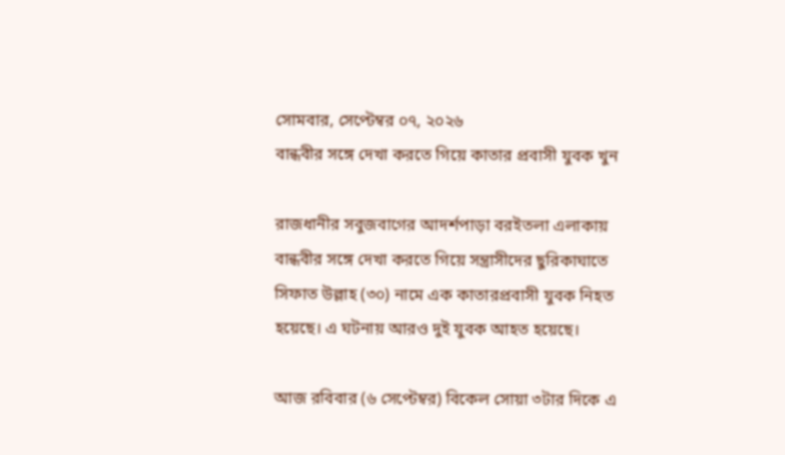সোমবার, সেপ্টেম্বর ০৭, ২০২৬
বান্ধবীর সঙ্গে দেখা করতে গিয়ে কাতার প্রবাসী যুবক খুন

রাজধানীর সবুজবাগের আদর্শপাড়া বরইতলা এলাকায় বান্ধবীর সঙ্গে দেখা করতে গিয়ে সন্ত্রাসীদের ছুরিকাঘাতে সিফাত উল্লাহ (৩০) নামে এক কাতারপ্রবাসী যুবক নিহত হয়েছে। এ ঘটনায় আরও দুই যুবক আহত হয়েছে।

আজ রবিবার (৬ সেপ্টেম্বর) বিকেল সোয়া ৩টার দিকে এ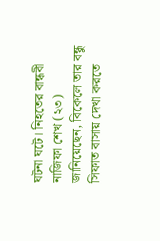ঘটনা ঘটে। নিহতের বান্ধবী নাজিফা শেখ (২৩) জানিয়েছেন, বিকেলে তার বন্ধু সিফাত বাসায় দেখা করতে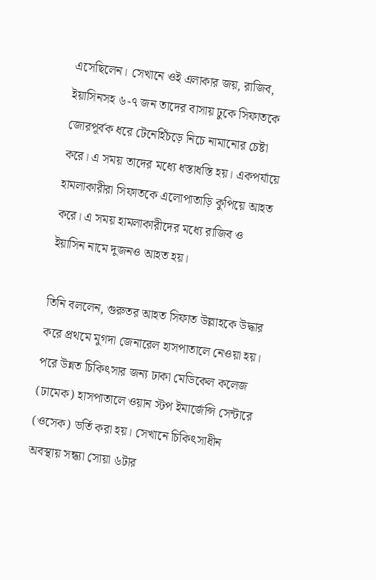এসেছিলেন। সেখানে ওই এলাকার জয়, রাজিব, ইয়াসিনসহ ৬-৭ জন তাদের বাসায় ঢুকে সিফাতকে জোরপূর্বক ধরে টেনেহিঁচড়ে নিচে নামানোর চেষ্টা করে। এ সময় তাদের মধ্যে ধস্তাধস্তি হয়। একপর্যায়ে হামলাকারীরা সিফাতকে এলোপাতাড়ি কুপিয়ে আহত করে। এ সময় হামলাকারীদের মধ্যে রাজিব ও ইয়াসিন নামে দুজনও আহত হয়।

তিনি বললেন, গুরুতর আহত সিফাত উল্লাহকে উদ্ধার করে প্রথমে মুগদা জেনারেল হাসপাতালে নেওয়া হয়। পরে উন্নত চিকিৎসার জন্য ঢাকা মেডিকেল কলেজ (ঢামেক) হাসপাতালে ওয়ান স্টপ ইমার্জেন্সি সেন্টারে (ওসেক) ভর্তি করা হয়। সেখানে চিকিৎসাধীন অবস্থায় সন্ধ্যা সোয়া ৬টার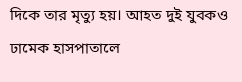দিকে তার মৃত্যু হয়। আহত দুই যুবকও ঢামেক হাসপাতালে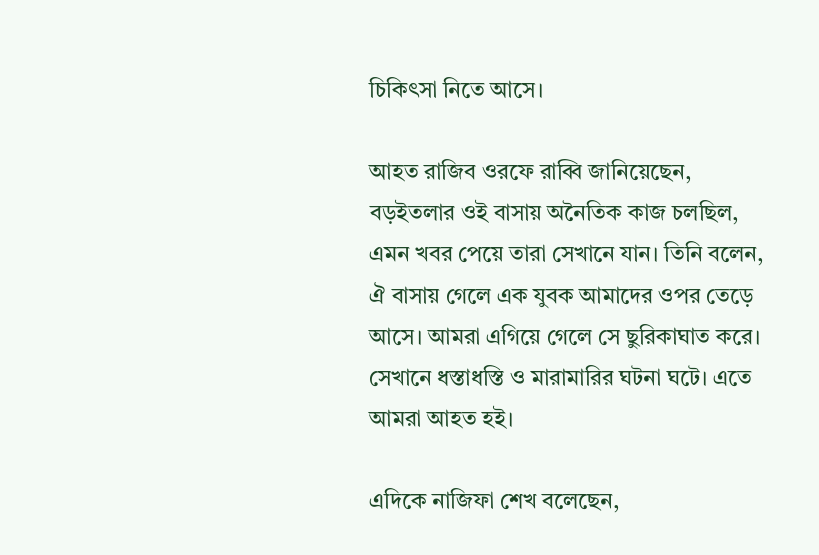চিকিৎসা নিতে আসে।

আহত রাজিব ওরফে রাব্বি জানিয়েছেন, বড়ইতলার ওই বাসায় অনৈতিক কাজ চলছিল, এমন খবর পেয়ে তারা সেখানে যান। তিনি বলেন, ঐ বাসায় গেলে এক যুবক আমাদের ওপর তেড়ে আসে। আমরা এগিয়ে গেলে সে ছুরিকাঘাত করে। সেখানে ধস্তাধস্তি ও মারামারির ঘটনা ঘটে। এতে আমরা আহত হই।

এদিকে নাজিফা শেখ বলেছেন,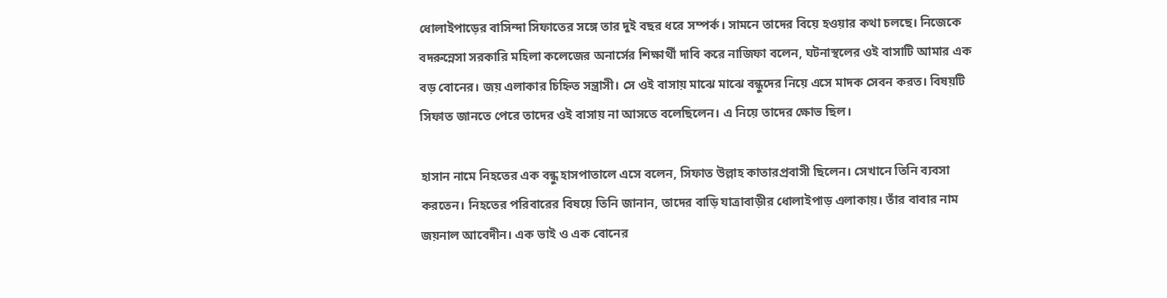ধোলাইপাড়ের বাসিন্দা সিফাতের সঙ্গে তার দুই বছর ধরে সম্পর্ক। সামনে তাদের বিয়ে হওয়ার কথা চলছে। নিজেকে বদরুন্নেসা সরকারি মহিলা কলেজের অনার্সের শিক্ষার্থী দাবি করে নাজিফা বলেন, ঘটনাস্থলের ওই বাসাটি আমার এক বড় বোনের। জয় এলাকার চিহ্নিত সন্ত্রাসী। সে ওই বাসায় মাঝে মাঝে বন্ধুদের নিয়ে এসে মাদক সেবন করত। বিষয়টি সিফাত জানতে পেরে তাদের ওই বাসায় না আসতে বলেছিলেন। এ নিয়ে তাদের ক্ষোভ ছিল।

হাসান নামে নিহতের এক বন্ধু হাসপাতালে এসে বলেন, সিফাত উল্লাহ কাতারপ্রবাসী ছিলেন। সেখানে তিনি ব্যবসা করতেন। নিহতের পরিবারের বিষয়ে তিনি জানান, তাদের বাড়ি যাত্রাবাড়ীর ধোলাইপাড় এলাকায়। তাঁর বাবার নাম জয়নাল আবেদীন। এক ভাই ও এক বোনের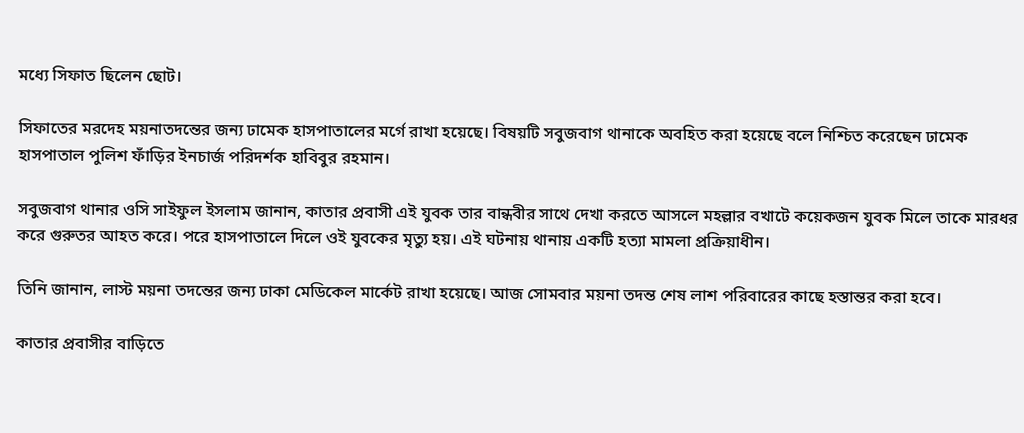মধ্যে সিফাত ছিলেন ছোট।

সিফাতের মরদেহ ময়নাতদন্তের জন্য ঢামেক হাসপাতালের মর্গে রাখা হয়েছে। বিষয়টি সবুজবাগ থানাকে অবহিত করা হয়েছে বলে নিশ্চিত করেছেন ঢামেক হাসপাতাল পুলিশ ফাঁড়ির ইনচার্জ পরিদর্শক হাবিবুর রহমান।

সবুজবাগ থানার ওসি সাইফুল ইসলাম জানান, কাতার প্রবাসী এই যুবক তার বান্ধবীর সাথে দেখা করতে আসলে মহল্লার বখাটে কয়েকজন যুবক মিলে তাকে মারধর করে গুরুতর আহত করে। পরে হাসপাতালে দিলে ওই যুবকের মৃত্যু হয়। এই ঘটনায় থানায় একটি হত্যা মামলা প্রক্রিয়াধীন।

তিনি জানান, লাস্ট ময়না তদন্তের জন্য ঢাকা মেডিকেল মার্কেট রাখা হয়েছে। আজ সোমবার ময়না তদন্ত শেষ লাশ পরিবারের কাছে হস্তান্তর করা হবে।

কাতার প্রবাসীর বাড়িতে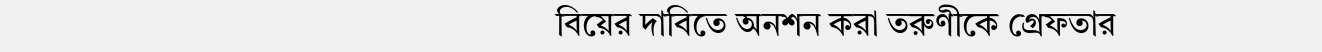বিয়ের দাবিতে অনশন করা তরুণীকে গ্রেফতার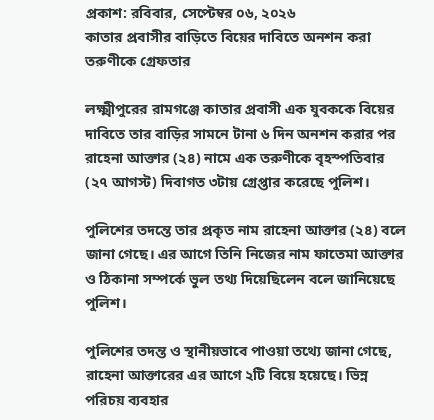প্রকাশ: রবিবার, সেপ্টেম্বর ০৬, ২০২৬
কাতার প্রবাসীর বাড়িতে বিয়ের দাবিতে অনশন করা তরুণীকে গ্রেফতার

লক্ষ্মীপুরের রামগঞ্জে কাতার প্রবাসী এক যুবককে বিয়ের দাবিতে তার বাড়ির সামনে টানা ৬ দিন অনশন করার পর রাহেনা আক্তার (২৪) নামে এক তরুণীকে বৃহস্পতিবার (২৭ আগস্ট) দিবাগত ৩টায় গ্রেপ্তার করেছে পুলিশ।

পুলিশের তদন্তে তার প্রকৃত নাম রাহেনা আক্তার (২৪) বলে জানা গেছে। এর আগে তিনি নিজের নাম ফাতেমা আক্তার ও ঠিকানা সম্পর্কে ভুল তথ্য দিয়েছিলেন বলে জানিয়েছে পুলিশ।

পুলিশের তদন্ত ও স্থানীয়ভাবে পাওয়া তথ্যে জানা গেছে, রাহেনা আক্তারের এর আগে ২টি বিয়ে হয়েছে। ভিন্ন পরিচয় ব্যবহার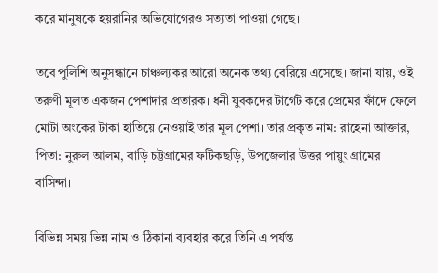করে মানুষকে হয়রানির অভিযোগেরও সত্যতা পাওয়া গেছে।

তবে পুলিশি অনুসন্ধানে চাঞ্চল্যকর আরো অনেক তথ্য বেরিয়ে এসেছে। জানা যায়, ওই তরুণী মূলত একজন পেশাদার প্রতারক। ধনী যুবকদের টার্গেট করে প্রেমের ফাঁদে ফেলে মোটা অংকের টাকা হাতিয়ে নেওয়াই তার মূল পেশা। তার প্রকৃত নাম: রাহেনা আক্তার, পিতা: নুরুল আলম, বাড়ি চট্টগ্রামের ফটিকছড়ি, উপজেলার উত্তর পায়ুং গ্রামের বাসিন্দা।

বিভিন্ন সময় ভিন্ন নাম ও ঠিকানা ব্যবহার করে তিনি এ পর্যন্ত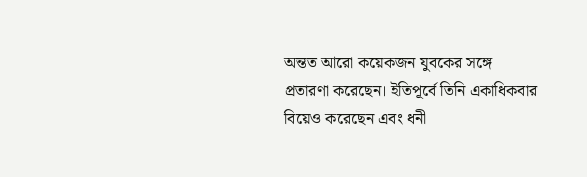অন্তত আরো কয়েকজন যুবকের সঙ্গে প্রতারণা করেছেন। ইতিপূর্বে তিনি একাধিকবার বিয়েও করেছেন এবং ধনী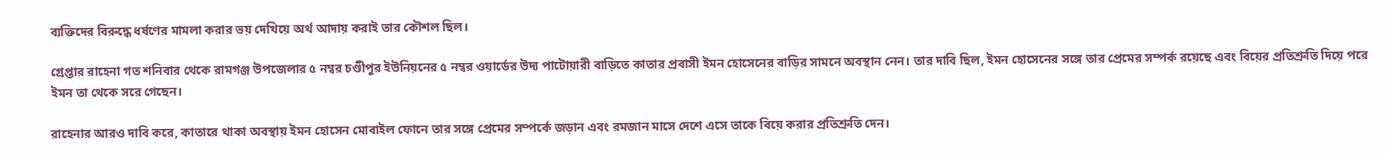ব্যক্তিদের বিরুদ্ধে ধর্ষণের মামলা করার ভয় দেখিয়ে অর্থ আদায় করাই তার কৌশল ছিল।

গ্রেপ্তার রাহেনা গত শনিবার থেকে রামগঞ্জ উপজেলার ৫ নম্বর চণ্ডীপুর ইউনিয়নের ৫ নম্বর ওয়ার্ডের উদ্য পাটোয়ারী বাড়িতে কাতার প্রবাসী ইমন হোসেনের বাড়ির সামনে অবস্থান নেন। তার দাবি ছিল, ইমন হোসেনের সঙ্গে তার প্রেমের সম্পর্ক রয়েছে এবং বিয়ের প্রতিশ্রুতি দিয়ে পরে ইমন তা থেকে সরে গেছেন।

রাহেনার আরও দাবি করে, কাতারে থাকা অবস্থায় ইমন হোসেন মোবাইল ফোনে তার সঙ্গে প্রেমের সম্পর্কে জড়ান এবং রমজান মাসে দেশে এসে তাকে বিয়ে করার প্রতিশ্রুতি দেন।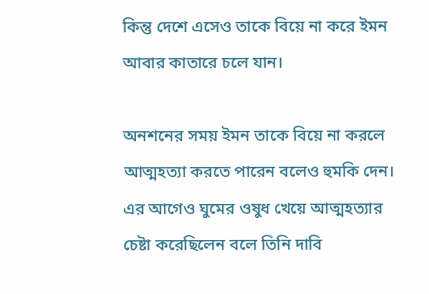কিন্তু দেশে এসেও তাকে বিয়ে না করে ইমন আবার কাতারে চলে যান।

অনশনের সময় ইমন তাকে বিয়ে না করলে আত্মহত্যা করতে পারেন বলেও হুমকি দেন। এর আগেও ঘুমের ওষুধ খেয়ে আত্মহত্যার চেষ্টা করেছিলেন বলে তিনি দাবি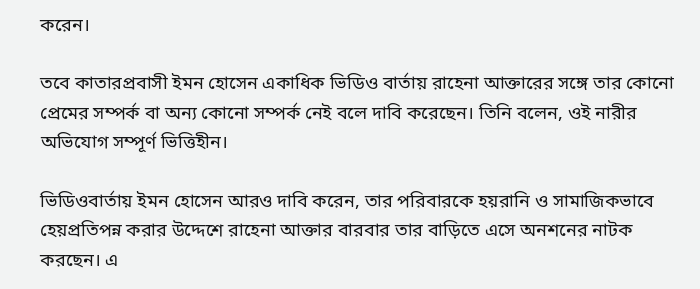করেন।

তবে কাতারপ্রবাসী ইমন হোসেন একাধিক ভিডিও বার্তায় রাহেনা আক্তারের সঙ্গে তার কোনো প্রেমের সম্পর্ক বা অন্য কোনো সম্পর্ক নেই বলে দাবি করেছেন। তিনি বলেন, ওই নারীর অভিযোগ সম্পূর্ণ ভিত্তিহীন।

ভিডিওবার্তায় ইমন হোসেন আরও দাবি করেন, তার পরিবারকে হয়রানি ও সামাজিকভাবে হেয়প্রতিপন্ন করার উদ্দেশে রাহেনা আক্তার বারবার তার বাড়িতে এসে অনশনের নাটক করছেন। এ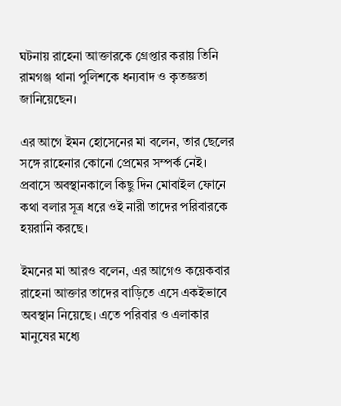ঘটনায় রাহেনা আক্তারকে গ্রেপ্তার করায় তিনি রামগঞ্জ থানা পুলিশকে ধন্যবাদ ও কৃতজ্ঞতা জানিয়েছেন।

এর আগে ইমন হোসেনের মা বলেন, তার ছেলের সঙ্গে রাহেনার কোনো প্রেমের সম্পর্ক নেই। প্রবাসে অবস্থানকালে কিছু দিন মোবাইল ফোনে কথা বলার সূত্র ধরে ওই নারী তাদের পরিবারকে হয়রানি করছে।

ইমনের মা আরও বলেন, এর আগেও কয়েকবার রাহেনা আক্তার তাদের বাড়িতে এসে একইভাবে অবস্থান নিয়েছে। এতে পরিবার ও এলাকার মানুষের মধ্যে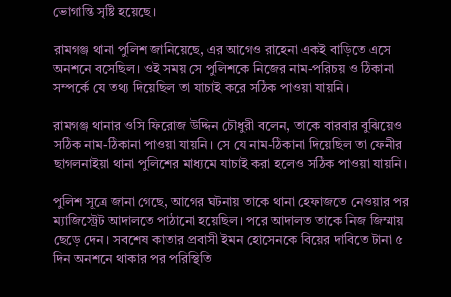ভোগান্তি সৃষ্টি হয়েছে।

রামগঞ্জ থানা পুলিশ জানিয়েছে, এর আগেও রাহেনা একই বাড়িতে এসে অনশনে বসেছিল। ওই সময় সে পুলিশকে নিজের নাম-পরিচয় ও ঠিকানা সম্পর্কে যে তথ্য দিয়েছিল তা যাচাই করে সঠিক পাওয়া যায়নি।

রামগঞ্জ থানার ওসি ফিরোজ উদ্দিন চৌধুরী বলেন, তাকে বারবার বুঝিয়েও সঠিক নাম-ঠিকানা পাওয়া যায়নি। সে যে নাম-ঠিকানা দিয়েছিল তা ফেনীর ছাগলনাইয়া থানা পুলিশের মাধ্যমে যাচাই করা হলেও সঠিক পাওয়া যায়নি।

পুলিশ সূত্রে জানা গেছে, আগের ঘটনায় তাকে থানা হেফাজতে নেওয়ার পর ম্যাজিস্ট্রেট আদালতে পাঠানো হয়েছিল। পরে আদালত তাকে নিজ জিম্মায় ছেড়ে দেন। সবশেষ কাতার প্রবাসী ইমন হোসেনকে বিয়ের দাবিতে টানা ৫ দিন অনশনে থাকার পর পরিস্থিতি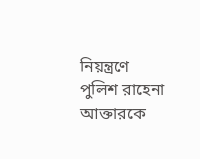নিয়ন্ত্রণে পুলিশ রাহেনা আক্তারকে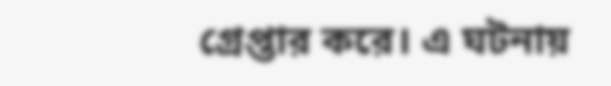গ্রেপ্তার করে। এ ঘটনায়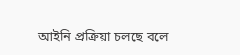আইনি প্রক্রিয়া চলছে বলে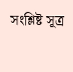সংশ্লিষ্ট সূত্র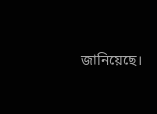জানিয়েছে।